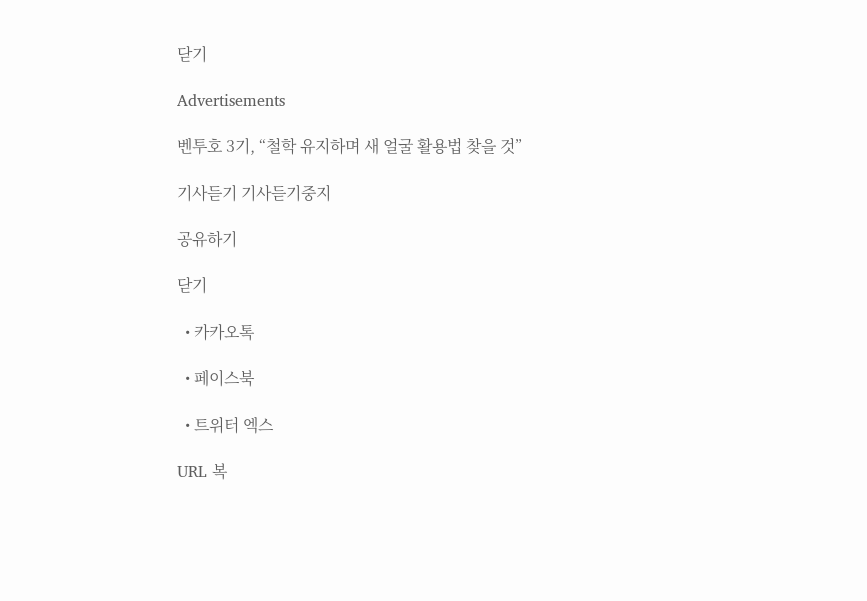닫기

Advertisements

벤투호 3기, “철학 유지하며 새 얼굴 활용법 찾을 것”

기사듣기 기사듣기중지

공유하기

닫기

  • 카카오톡

  • 페이스북

  • 트위터 엑스

URL 복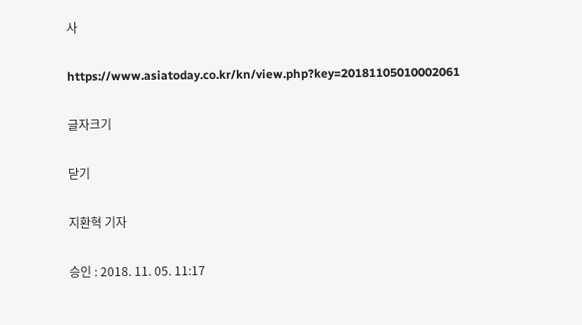사

https://www.asiatoday.co.kr/kn/view.php?key=20181105010002061

글자크기

닫기

지환혁 기자

승인 : 2018. 11. 05. 11:17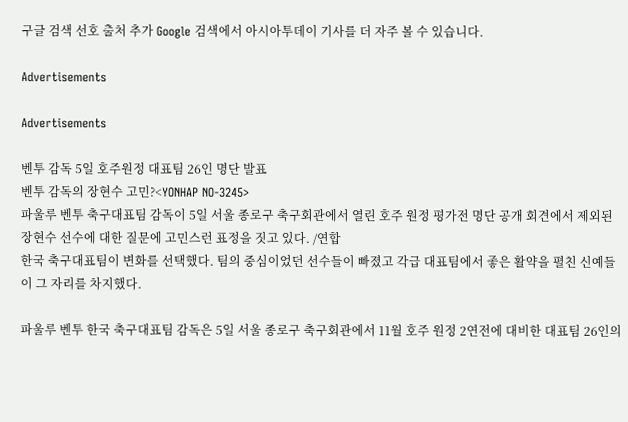구글 검색 선호 출처 추가 Google 검색에서 아시아투데이 기사를 더 자주 볼 수 있습니다.

Advertisements

Advertisements

벤투 감독 5일 호주원정 대표팀 26인 명단 발표
벤투 감독의 장현수 고민?<YONHAP NO-3245>
파울루 벤투 축구대표팀 감독이 5일 서울 종로구 축구회관에서 열린 호주 원정 평가전 명단 공개 회견에서 제외된 장현수 선수에 대한 질문에 고민스런 표정을 짓고 있다. /연합
한국 축구대표팀이 변화를 선택했다. 팀의 중심이었던 선수들이 빠졌고 각급 대표팀에서 좋은 활약을 펼친 신예들이 그 자리를 차지했다.

파울루 벤투 한국 축구대표팀 감독은 5일 서울 종로구 축구회관에서 11월 호주 원정 2연전에 대비한 대표팀 26인의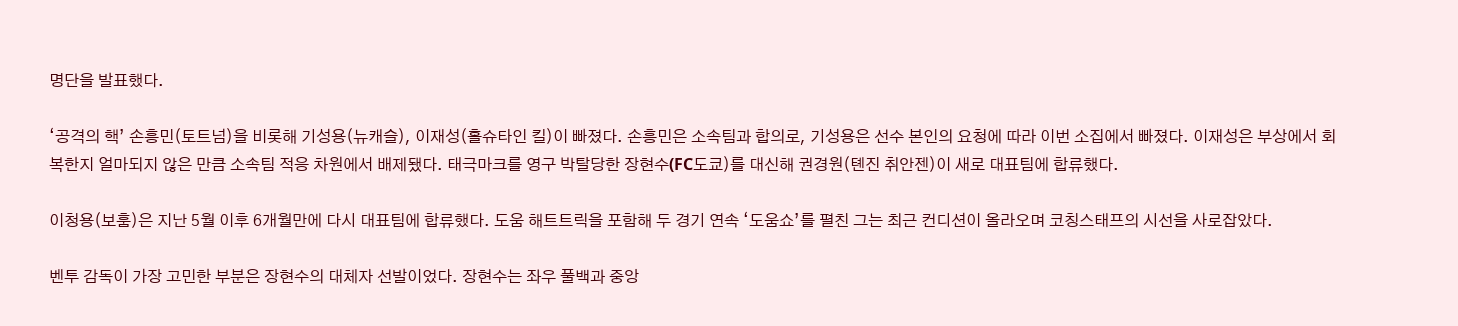명단을 발표했다.

‘공격의 핵’ 손흥민(토트넘)을 비롯해 기성용(뉴캐슬), 이재성(홀슈타인 킬)이 빠졌다. 손흥민은 소속팀과 합의로, 기성용은 선수 본인의 요청에 따라 이번 소집에서 빠졌다. 이재성은 부상에서 회복한지 얼마되지 않은 만큼 소속팀 적응 차원에서 배제됐다. 태극마크를 영구 박탈당한 장현수(FC도쿄)를 대신해 권경원(톈진 취안젠)이 새로 대표팀에 합류했다.

이청용(보훔)은 지난 5월 이후 6개월만에 다시 대표팀에 합류했다. 도움 해트트릭을 포함해 두 경기 연속 ‘도움쇼’를 펼친 그는 최근 컨디션이 올라오며 코칭스태프의 시선을 사로잡았다.

벤투 감독이 가장 고민한 부분은 장현수의 대체자 선발이었다. 장현수는 좌우 풀백과 중앙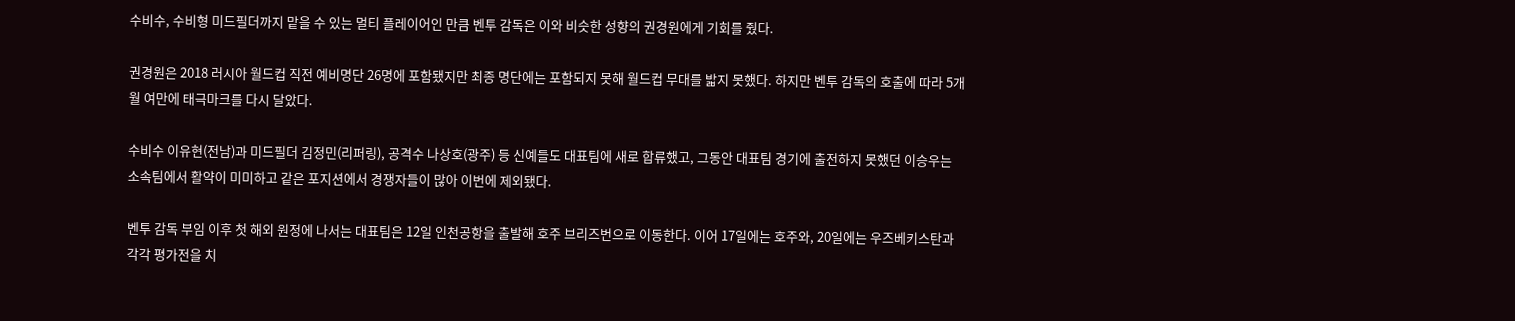수비수, 수비형 미드필더까지 맡을 수 있는 멀티 플레이어인 만큼 벤투 감독은 이와 비슷한 성향의 권경원에게 기회를 줬다.

권경원은 2018 러시아 월드컵 직전 예비명단 26명에 포함됐지만 최종 명단에는 포함되지 못해 월드컵 무대를 밟지 못했다. 하지만 벤투 감독의 호출에 따라 5개월 여만에 태극마크를 다시 달았다.

수비수 이유현(전남)과 미드필더 김정민(리퍼링), 공격수 나상호(광주) 등 신예들도 대표팀에 새로 합류했고, 그동안 대표팀 경기에 출전하지 못했던 이승우는 소속팀에서 활약이 미미하고 같은 포지션에서 경쟁자들이 많아 이번에 제외됐다.

벤투 감독 부임 이후 첫 해외 원정에 나서는 대표팀은 12일 인천공항을 출발해 호주 브리즈번으로 이동한다. 이어 17일에는 호주와, 20일에는 우즈베키스탄과 각각 평가전을 치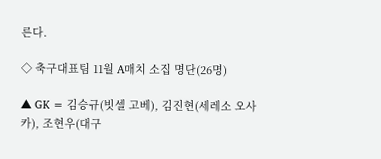른다.

◇ 축구대표팀 11월 A매치 소집 명단(26명)

▲ GK = 김승규(빗셀 고베), 김진현(세레소 오사카), 조현우(대구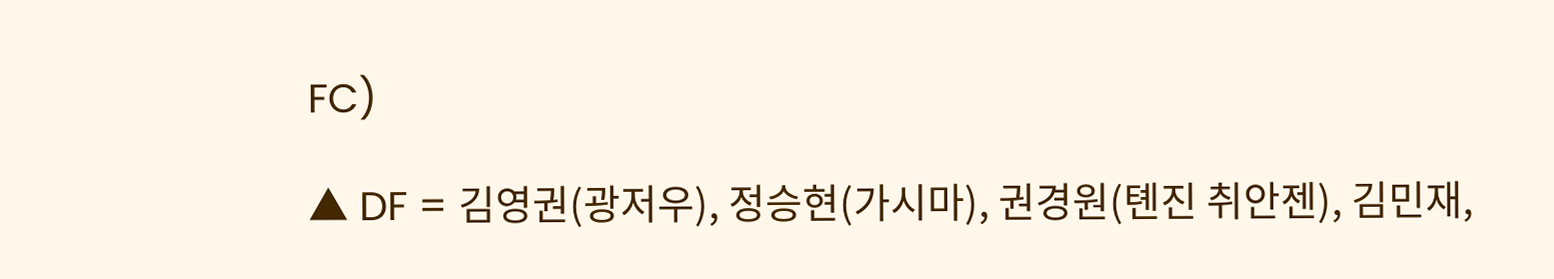FC)

▲ DF = 김영권(광저우), 정승현(가시마), 권경원(톈진 취안젠), 김민재,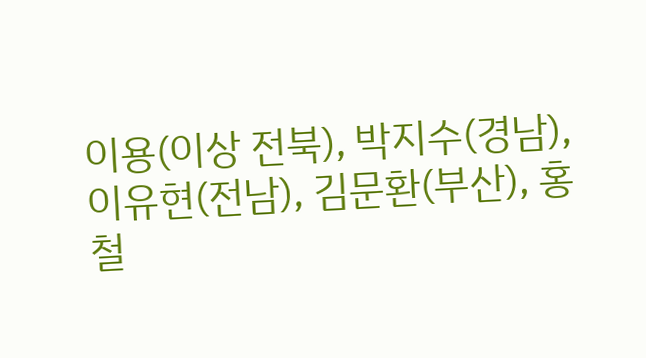이용(이상 전북), 박지수(경남), 이유현(전남), 김문환(부산), 홍철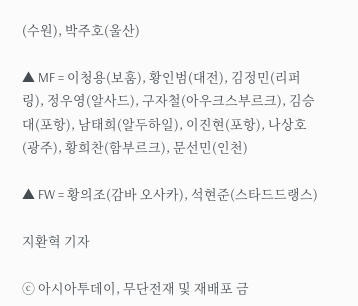(수원), 박주호(울산)

▲ MF = 이청용(보훔), 황인범(대전), 김정민(리퍼링), 정우영(알사드), 구자철(아우크스부르크), 김승대(포항), 남태희(알두하일), 이진현(포항), 나상호(광주), 황희찬(함부르크), 문선민(인천)

▲ FW = 황의조(감바 오사카), 석현준(스타드드랭스)

지환혁 기자

ⓒ 아시아투데이, 무단전재 및 재배포 금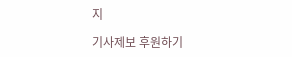지

기사제보 후원하기